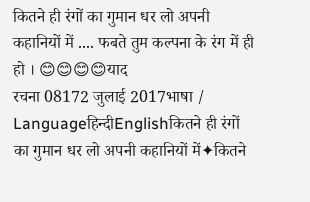कितने ही रंगों का गुमान धर लो अपनी कहानियों में .... फबते तुम कल्पना के रंग में ही हो । 😊😊😊😊याद
रचना 08172 जुलाई 2017भाषा / Languageहिन्दीEnglishकितने ही रंगों का गुमान धर लो अपनी कहानियों में✦कितने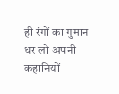ही रंगों का गुमान धर लो अपनी कहानियों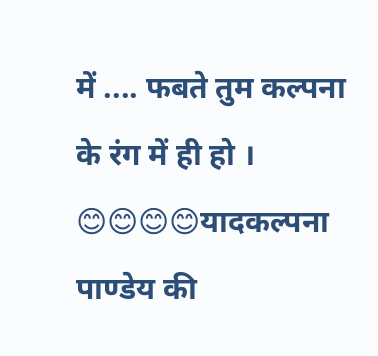में .... फबते तुम कल्पना के रंग में ही हो । 😊😊😊😊यादकल्पना पाण्डेय की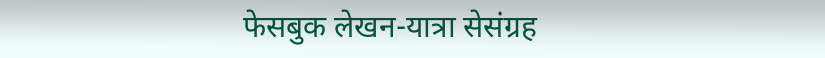फेसबुक लेखन-यात्रा सेसंग्रह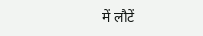में लौटें